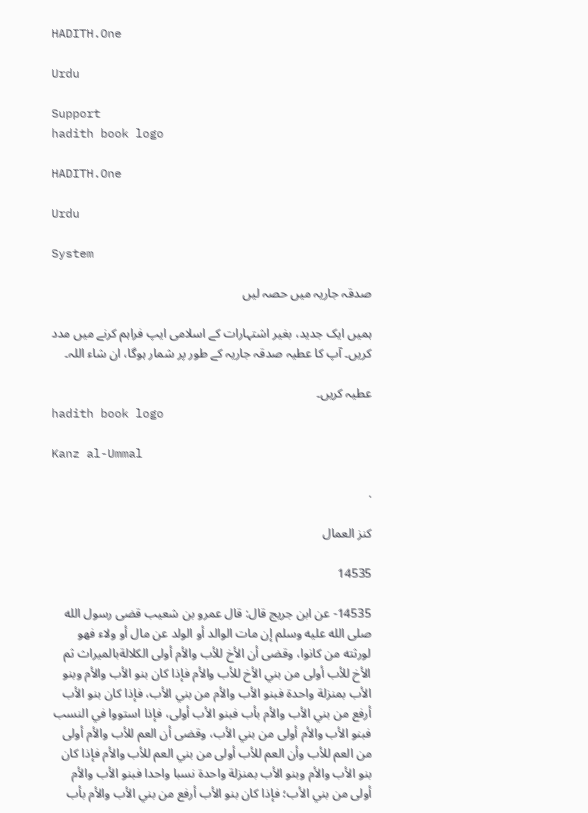HADITH.One

Urdu

Support
hadith book logo

HADITH.One

Urdu

System

صدقہ جاریہ میں حصہ لیں

ہمیں ایک جدید، بغیر اشتہارات کے اسلامی ایپ فراہم کرنے میں مدد کریں۔ آپ کا عطیہ صدقہ جاریہ کے طور پر شمار ہوگا، ان شاء اللہ۔

عطیہ کریں۔
hadith book logo

Kanz al-Ummal

.

كنز العمال

14535

14535- عن ابن جريج قال: قال عمرو بن شعيب قضى رسول الله صلى الله عليه وسلم إن مات الوالد أو الولد عن مال أو ولاء فهو لورثته من كانوا، وقضى أن الأخ للأب والأم أولى الكلالةبالميراث ثم الأخ للأب أولى من بني الأخ للأب والأم فإذا كان بنو الأب والأم وبنو الأب بمنزلة واحدة فبنو الأب والأم من بني الأب، فإذا كان بنو الأب أرفع من بني الأب والأم بأب فبنو الأب أولى، فإذا استووا في النسب فبنو الأب والأم أولى من بني الأب، وقضى أن العم للأب والأم أولى من العم للأب وأن العم للأب أولى من بني العم للأب والأم فإذا كان بنو الأب والأم وبنو الأب بمنزلة واحدة نسبا واحدا فبنو الأب والأم أولى من بني الأب؛ فإذا كان بنو الأب أرفع من بني الأب والأم بأب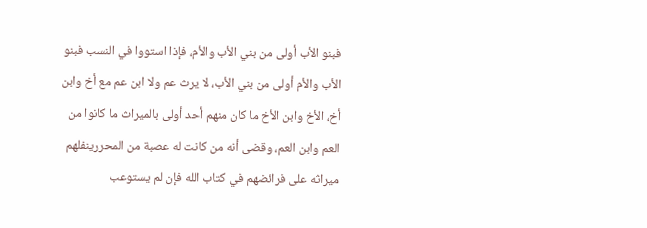فبنو الأب أولى من بني الأب والأم، فإذا استووا في النسب فبنو الأب والأم أولى من بني الأب، لا يرث عم ولا ابن عم مع أخ وابن أخ، الأخ وابن الأخ ما كان منهم أحد أولى بالميراث ما كانوا من العم وابن العم، وقضى أنه من كانت له عصبة من المحررينفلهم ميراثه على فرائضهم في كتاب الله فإن لم يستوعب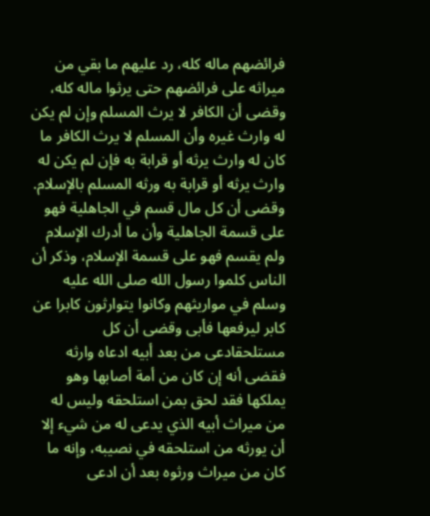فرائضهم ماله كله، رد عليهم ما بقي من ميراثه على فرائضهم حتى يرثوا ماله كله، وقضى أن الكافر لا يرث المسلم وإن لم يكن له وارث غيره وأن المسلم لا يرث الكافر ما كان له وارث يرثه أو قرابة به فإن لم يكن له وارث يرثه أو قرابة به ورثه المسلم بالإسلام. وقضى أن كل مال قسم في الجاهلية فهو على قسمة الجاهلية وأن ما أدرك الإسلام ولم يقسم فهو على قسمة الإسلام، وذكر أن الناس كلموا رسول الله صلى الله عليه وسلم في مواريثهم وكانوا يتوارثون كابرا عن كابر ليرفعها فأبى وقضى أن كل مستلحقادعى من بعد أبيه ادعاه وارثه فقضى أنه إن كان من أمة أصابها وهو يملكها فقد لحق بمن استلحقه وليس له من ميراث أبيه الذي يدعى له من شيء إلا أن يورثه من استلحقه في نصيبه، وإنه ما كان من ميراث ورثوه بعد أن ادعى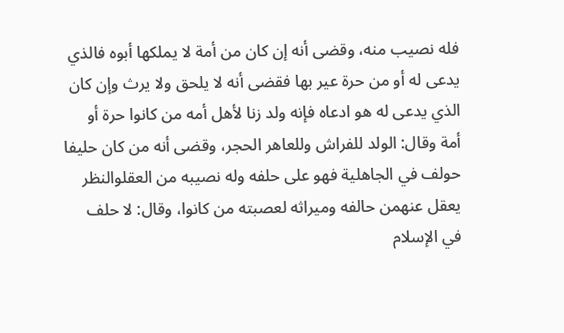فله نصيب منه، وقضى أنه إن كان من أمة لا يملكها أبوه فالذي يدعى له أو من حرة عير بها فقضى أنه لا يلحق ولا يرث وإن كان الذي يدعى له هو ادعاه فإنه ولد زنا لأهل أمه من كانوا حرة أو أمة وقال: الولد للفراش وللعاهر الحجر، وقضى أنه من كان حليفا حولف في الجاهلية فهو على حلفه وله نصيبه من العقلوالنظر يعقل عنهمن حالفه وميراثه لعصبته من كانوا، وقال: لا حلف في الإسلام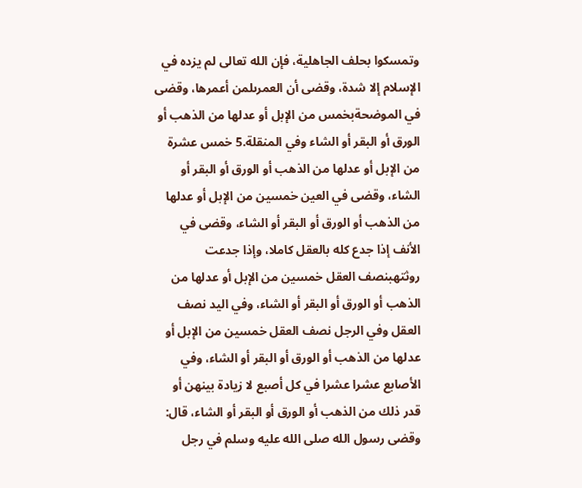وتمسكوا بحلف الجاهلية، فإن الله تعالى لم يزده في الإسلام إلا شدة، وقضى أن العمرىلمن أعمرها، وقضى في الموضحةبخمس من الإبل أو عدلها من الذهب أو الورق أو البقر أو الشاء وفي المنقلة.5 خمس عشرة من الإبل أو عدلها من الذهب أو الورق أو البقر أو الشاء، وقضى في العين خمسين من الإبل أو عدلها من الذهب أو الورق أو البقر أو الشاء، وقضى في الأنف إذا جدع كله بالعقل كاملا، وإذا جدعت روثتهبنصف العقل خمسين من الإبل أو عدلها من الذهب أو الورق أو البقر أو الشاء، وفي اليد نصف العقل وفي الرجل نصف العقل خمسين من الإبل أو عدلها من الذهب أو الورق أو البقر أو الشاء، وفي الأصابع عشرا عشرا في كل أصبع لا زيادة بينهن أو قدر ذلك من الذهب أو الورق أو البقر أو الشاء، قال: وقضى رسول الله صلى الله عليه وسلم في رجل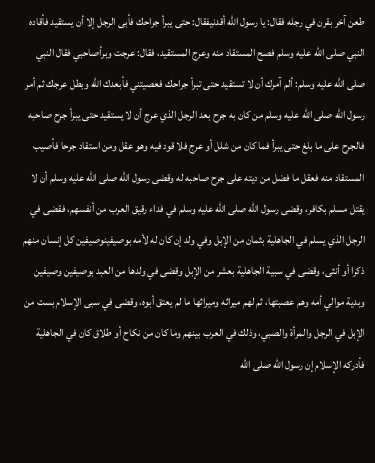طعن آخر بقرن في رجله فقال: يا رسول الله أقدنيفقال: حتى يبرأ جراحك فأبى الرجل إلا أن يستقيد فأقاده النبي صلى الله عليه وسلم فصح المستقاد منه وعرج المستقيد، فقال: عرجت وبرأصاحبي فقال النبي صلى الله عليه وسلم: ألم آمرك أن لا تستقيد حتى تبرأ جراحك فعصيتني فأبعدك الله وبطل عرجك ثم أمر رسول الله صلى الله عليه وسلم من كان به جرح بعد الرجل الذي عرج أن لا يستقيد حتى يبرأ جرح صاحبه فالجرح على ما بلغ حتى يبرأ فما كان من شلل أو عرج فلا قود فيه وهو عقل ومن استقاد جرحا فأصيب المستقاد منه فعقل ما فضل من ديته على جرح صاحبه له وقضى رسول الله صلى الله عليه وسلم أن لا يقتل مسلم بكافر، وقضى رسول الله صلى الله عليه وسلم في فداء رقيق العرب من أنفسهم، فقضى في الرجل الذي يسلم في الجاهلية بثمان من الإبل وفي ولد إن كان له لأمه بوصيفينوصيفين كل إنسان منهم ذكرا أو أنثى، وقضى في سبية الجاهلية بعشر من الإبل وقضى في ولدها من العبد بوصيفين وصيفين وبدية موالي أمه وهم عصبتها، ثم لهم ميراثه وميراثها ما لم يعتق أبوه، وقضى في سبى الإسلام بست من الإبل في الرجل والمرأة والصبي، وذلك في العرب بينهم وما كان من نكاح أو طلاق كان في الجاهلية فأدركه الإسلام إن رسول الله صلى الله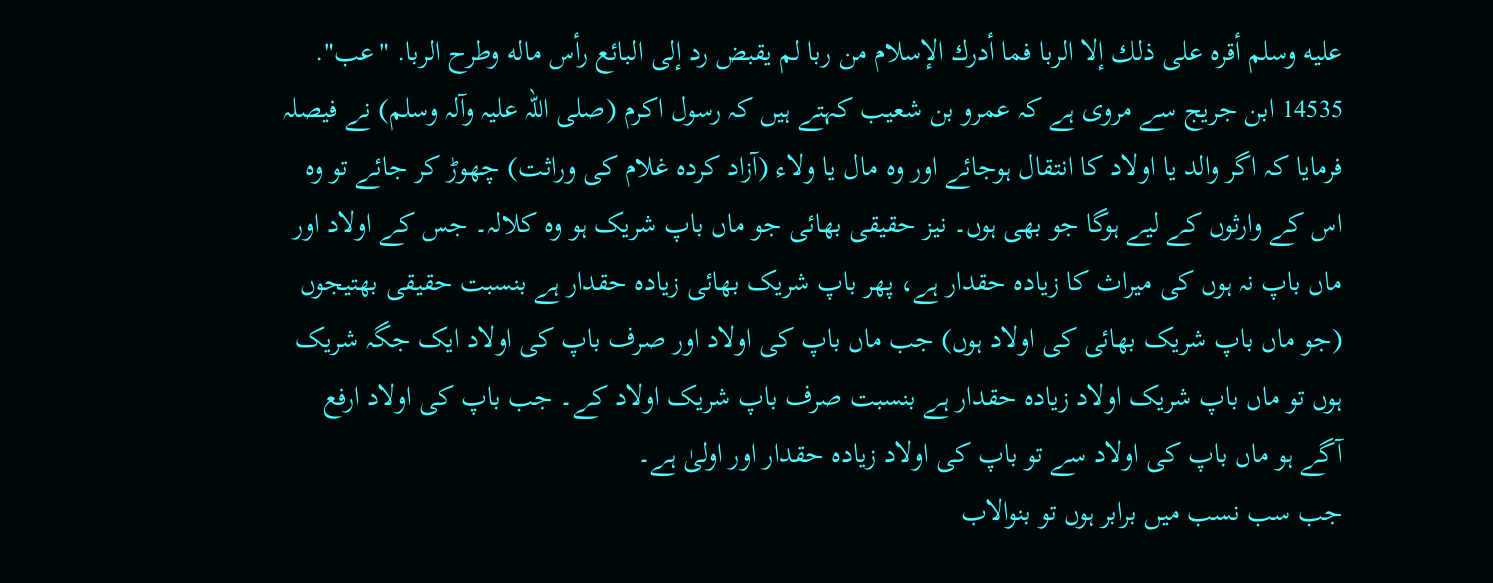عليه وسلم أقره على ذلك إلا الربا فما أدرك الإسلام من ربا لم يقبض رد إلى البائع رأس ماله وطرح الربا. "عب".
14535 ابن جریج سے مروی ہے کہ عمرو بن شعیب کہتے ہیں کہ رسول اکرم (صلی اللہ علیہ وآلہ وسلم) نے فیصلہ فرمایا کہ اگر والد یا اولاد کا انتقال ہوجائے اور وہ مال یا ولاء (آزاد کردہ غلام کی وراثت) چھوڑ کر جائے تو وہ اس کے وارثوں کے لیے ہوگا جو بھی ہوں۔ نیز حقیقی بھائی جو ماں باپ شریک ہو وہ کلالہ۔ جس کے اولاد اور ماں باپ نہ ہوں کی میراث کا زیادہ حقدار ہے، پھر باپ شریک بھائی زیادہ حقدار ہے بنسبت حقیقی بھتیجوں (جو ماں باپ شریک بھائی کی اولاد ہوں) جب ماں باپ کی اولاد اور صرف باپ کی اولاد ایک جگہ شریک ہوں تو ماں باپ شریک اولاد زیادہ حقدار ہے بنسبت صرف باپ شریک اولاد کے۔ جب باپ کی اولاد ارفع آگے ہو ماں باپ کی اولاد سے تو باپ کی اولاد زیادہ حقدار اور اولیٰ ہے۔
جب سب نسب میں برابر ہوں تو بنوالاب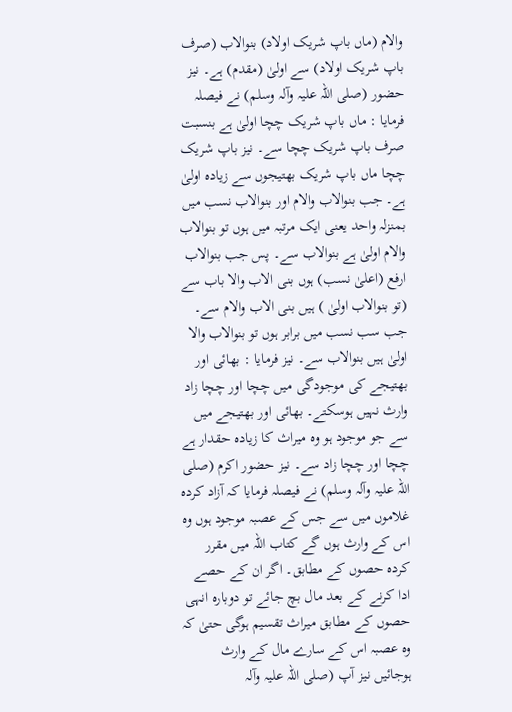والام (ماں باپ شریک اولاد) بنوالاب (صرف باپ شریک اولاد) سے اولیٰ (مقدم) ہے۔ نیز حضور (صلی اللہ علیہ وآلہ وسلم) نے فیصلہ فرمایا : ماں باپ شریک چچا اولیٰ ہے بنسبت صرف باپ شریک چچا سے۔ نیز باپ شریک چچا ماں باپ شریک بھتیجوں سے زیادہ اولیٰ ہے۔ جب بنوالاب والام اور بنوالاب نسب میں بمنزلہ واحد یعنی ایک مرتبہ میں ہوں تو بنوالاب والام اولیٰ ہے بنوالاب سے۔ پس جب بنوالاب ارفع (اعلیٰ نسب) ہوں بنی الاب والا باب سے (تو بنوالاب اولیٰ ) ہیں بنی الاب والام سے۔ جب سب نسب میں برابر ہوں تو بنوالاب والا اولیٰ ہیں بنوالاب سے۔ نیز فرمایا : بھائی اور بھتیجے کی موجودگی میں چچا اور چچا زاد وارث نہیں ہوسکتے۔ بھائی اور بھتیجے میں سے جو موجود ہو وہ میراث کا زیادہ حقدار ہے چچا اور چچا زاد سے۔ نیز حضور اکرم (صلی اللہ علیہ وآلہ وسلم) نے فیصلہ فرمایا کہ آزاد کردہ غلاموں میں سے جس کے عصبہ موجود ہوں وہ اس کے وارث ہوں گے کتاب اللہ میں مقرر کردہ حصوں کے مطابق۔ اگر ان کے حصے ادا کرنے کے بعد مال بچ جائے تو دوبارہ انہی حصوں کے مطابق میراث تقسیم ہوگی حتیٰ کہ وہ عصبہ اس کے سارے مال کے وارث ہوجائیں نیز آپ (صلی اللہ علیہ وآلہ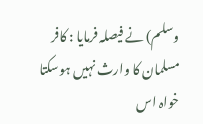وسلم) نے فیصلہ فرمایا : کافر مسلمان کا وارث نہیں ہوسکتا خواہ اس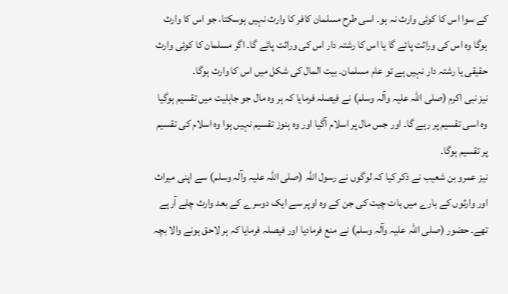کے سوا اس کا کوئی وارث نہ ہو۔ اسی طرح مسلمان کافر کا وارث نہیں ہوسکتا، جو اس کا وارث ہوگا وہ اس کی وراثت پائے گا یا اس کا رشتہ دار اس کی وراثت پائے گا۔ اگر مسلمان کا کوئی وارث حقیقی یا رشتہ دار نہیں ہے تو عام مسلمان۔ بیت المال کی شکل میں اس کا وارث ہوگا۔
نیز نبی اکرم (صلی اللہ علیہ وآلہ وسلم) نے فیصلہ فرمایا کہ ہر وہ مال جو جاہلیت میں تقسیم ہوگیا وہ اسی تقسیم پر رہے گا۔ اور جس مال پر اسلام آگیا اور وہ ہنوز تقسیم نہیں ہوا وہ اسلام کی تقسیم پر تقسیم ہوگا۔
نیز عمرو بن شعیب نے ذکر کیا کہ لوگوں نے رسول اللہ (صلی اللہ علیہ وآلہ وسلم) سے اپنی میراث اور وارثوں کے بارے میں بات چیت کی جن کے وہ اوپر سے ایک دوسرے کے بعد وارث چلے آرہے تھے۔ حضور (صلی اللہ علیہ وآلہ وسلم) نے منع فرمادیا اور فیصلہ فرمایا کہ ہر لاحق ہونے والا بچہ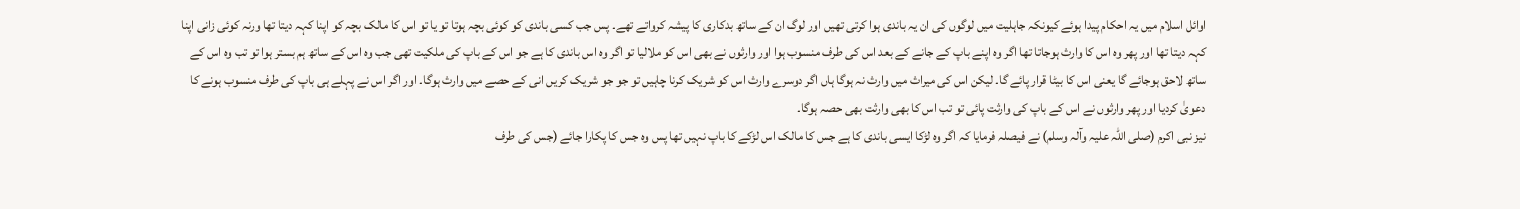اوائل اسلام میں یہ احکام پیدا ہوئے کیونکہ جاہلیت میں لوگوں کی ان یہ باندی ہوا کرتی تھیں اور لوگ ان کے ساتھ بدکاری کا پیشہ کرواتے تھے۔ پس جب کسی باندی کو کوئی بچہ ہوتا تو یا تو اس کا مالک بچہ کو اپنا کہہ دیتا تھا ورنہ کوئی زانی اپنا کہہ دیتا تھا اور پھر وہ اس کا وارث ہوجاتا تھا اگر وہ اپنے باپ کے جانے کے بعد اس کی طرف منسوب ہوا اور وارثوں نے بھی اس کو ملالیا تو اگر وہ اس باندی کا ہے جو اس کے باپ کی ملکیت تھی جب وہ اس کے ساتھ ہم بستر ہوا تو تب وہ اس کے ساتھ لاحق ہوجائے گا یعنی اس کا بیٹا قرار پائے گا۔ لیکن اس کی میراث میں وارث نہ ہوگا ہاں اگر دوسرے وارث اس کو شریک کرنا چاہیں تو جو جو شریک کریں انی کے حصے میں وارث ہوگا۔ اور اگر اس نے پہلے ہی باپ کی طرف منسوب ہونے کا دعویٰ کردیا اور پھر وارثوں نے اس کے باپ کی وارثت پائی تو تب اس کا بھی وارثت بھی حصہ ہوگا۔
نیز نبی اکرم (صلی اللہ علیہ وآلہ وسلم) نے فیصلہ فرمایا کہ اگر وہ لڑکا ایسی باندی کا ہے جس کا مالک اس لڑکے کا باپ نہیں تھا پس وہ جس کا پکارا جائے (جس کی طرف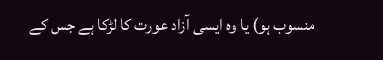منسوب ہو) یا وہ ایسی آزاد عورت کا لڑکا ہے جس کے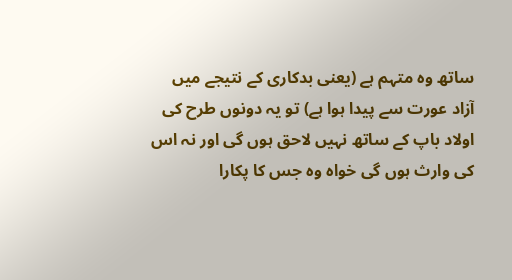ساتھ وہ متہم ہے (یعنی بدکاری کے نتیجے میں آزاد عورت سے پیدا ہوا ہے) تو یہ دونوں طرح کی اولاد باپ کے ساتھ نہیں لاحق ہوں گی اور نہ اس کی وارث ہوں گی خواہ وہ جس کا پکارا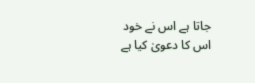جاتا ہے اس نے خود اس کا دعویٰ کیا ہے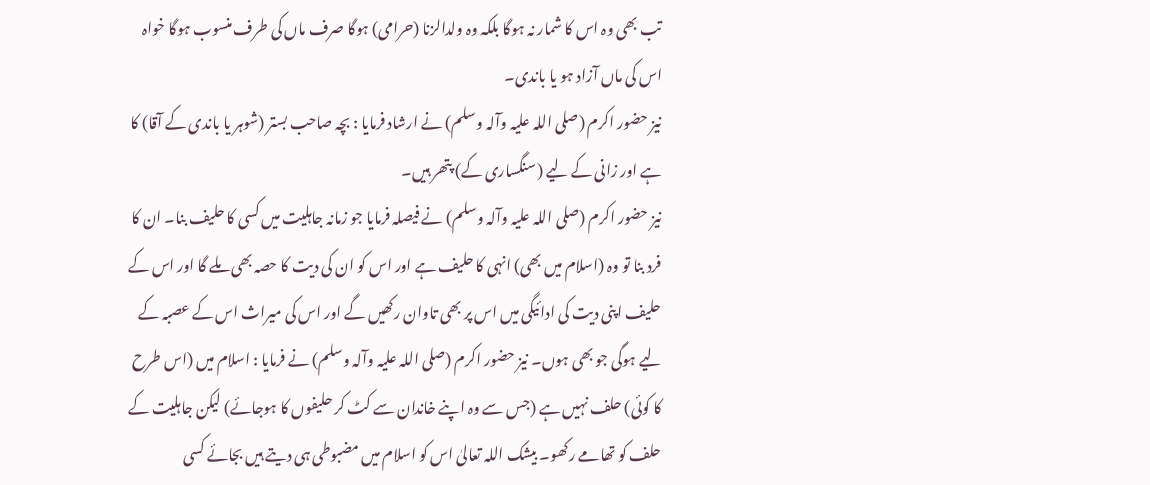تب بھی وہ اس کا شمار نہ ہوگا بلکہ وہ ولدالزنا (حرامی) ہوگا صرف ماں کی طرف منسوب ہوگا خواہ اس کی ماں آزاد ہو یا باندی۔
نیز حضور اکرم (صلی اللہ علیہ وآلہ وسلم) نے ارشاد فرمایا : بچہ صاحب بستر (شوہر یا باندی کے آقا) کا ہے اور زانی کے لیے (سنگساری کے) پتھر ہیں۔
نیز حضور اکرم (صلی اللہ علیہ وآلہ وسلم) نے فیصلہ فرمایا جو زمانہ جاہلیت میں کسی کا حلیف بنا۔ ان کا فرد بنا تو وہ (اسلام میں بھی) انہی کا حلیف ہے اور اس کو ان کی دیت کا حصہ بھی ملے گا اور اس کے حلیف اپنی دیت کی ادائیگی میں اس پر بھی تاوان رکھیں گے اور اس کی میراث اس کے عصبہ کے لیے ہوگی جو بھی ہوں۔ نیز حضور اکرم (صلی اللہ علیہ وآلہ وسلم) نے فرمایا : اسلام میں (اس طرح کا کوئی) حلف نہیں ہے (جس سے وہ اپنے خاندان سے کٹ کر حلیفوں کا ہوجائے) لیکن جاہلیت کے حلف کو تھامے رکھو۔ بیشک اللہ تعالیٰ اس کو اسلام میں مضبوطی ہی دیتے ہیں بجائے کسی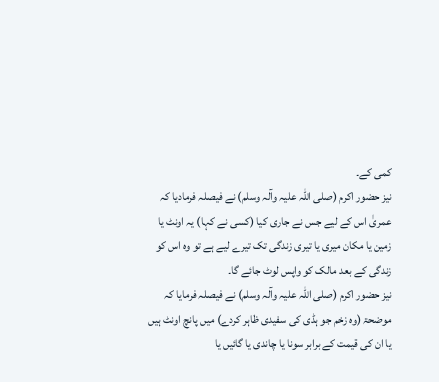کمی کے۔
نیز حضور اکرم (صلی اللہ علیہ وآلہ وسلم) نے فیصلہ فرمادیا کہ عمریٰ اس کے لیے جس نے جاری کیا (کسی نے کہا) یہ اونٹ یا زمین یا مکان میری یا تیری زندگی تک تیرے لیے ہے تو وہ اس کو زندگی کے بعد مالک کو واپس لوٹ جائے گا۔
نیز حضور اکرم (صلی اللہ علیہ وآلہ وسلم) نے فیصلہ فرمایا کہ موضحۃ (وہ زخم جو ہڈی کی سفیدی ظاہر کردے) میں پانچ اونٹ ہیں یا ان کی قیمت کے برابر سونا یا چاندی یا گائیں یا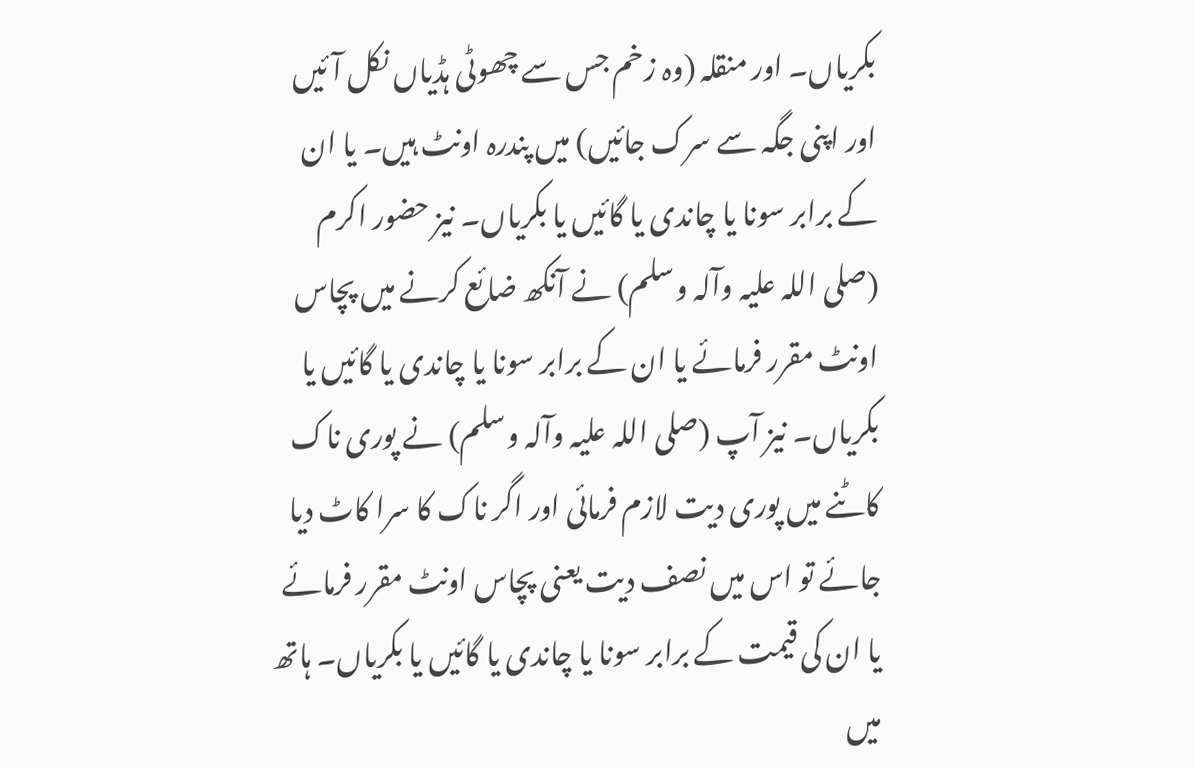بکریاں۔ اور منقلہ (وہ زخم جس سے چھوٹی ہڈیاں نکل آئیں اور اپنی جگہ سے سرک جائیں) میں پندرہ اونٹ ہیں۔ یا ان کے برابر سونا یا چاندی یا گائیں یا بکریاں۔ نیز حضور اکرم (صلی اللہ علیہ وآلہ وسلم) نے آنکھ ضائع کرنے میں پچاس اونٹ مقرر فرمائے یا ان کے برابر سونا یا چاندی یا گائیں یا بکریاں۔ نیز آپ (صلی اللہ علیہ وآلہ وسلم) نے پوری ناک کاٹنے میں پوری دیت لازم فرمائی اور اگر ناک کا سرا کاٹ دیا جائے تو اس میں نصف دیت یعنی پچاس اونٹ مقرر فرمائے یا ان کی قیمت کے برابر سونا یا چاندی یا گائیں یا بکریاں۔ ہاتھ میں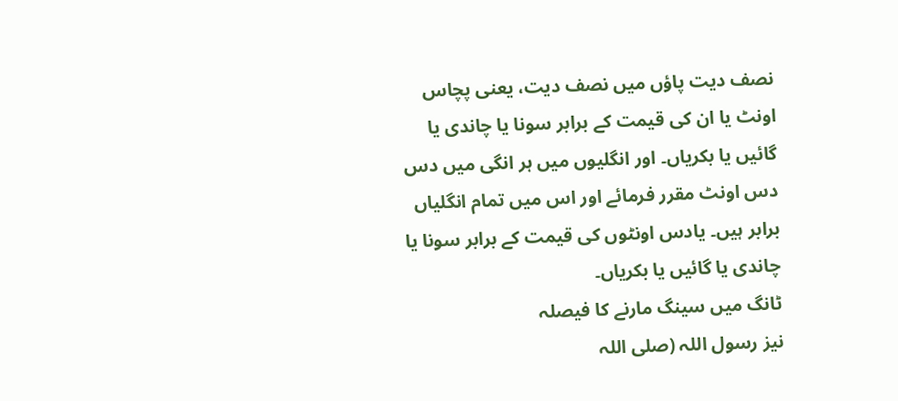نصف دیت پاؤں میں نصف دیت، یعنی پچاس اونٹ یا ان کی قیمت کے برابر سونا یا چاندی یا گائیں یا بکریاں۔ اور انگلیوں میں ہر انگی میں دس دس اونٹ مقرر فرمائے اور اس میں تمام انگلیاں برابر ہیں۔ یادس اونٹوں کی قیمت کے برابر سونا یا چاندی یا گائیں یا بکریاں۔
ٹانگ میں سینگ مارنے کا فیصلہ
نیز رسول اللہ (صلی اللہ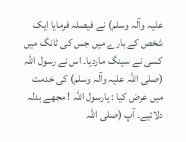علیہ وآلہ وسلم) نے فیصلہ فرمایا ایک شخص کے بارے میں جس کی ٹانگ میں کسی نے سینگ ماردیا۔ اس نے رسول اللہ (صلی اللہ علیہ وآلہ وسلم) کی خدمت میں عرض کیا : یارسول اللہ ! مجھے بدلہ دلائیے۔ آپ (صلی اللہ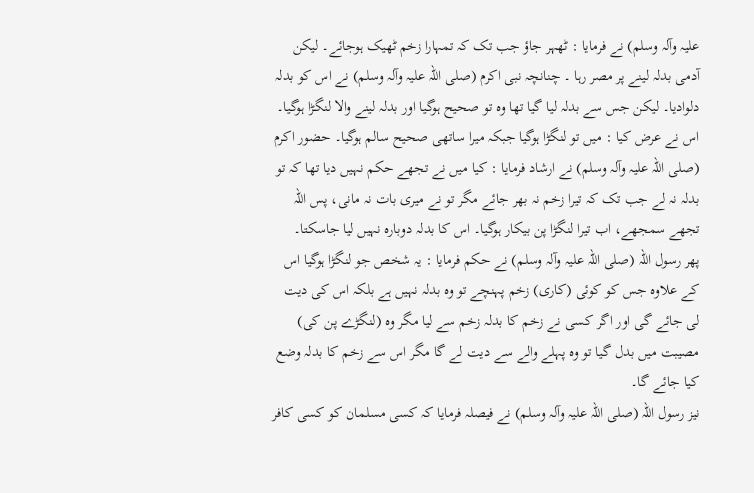علیہ وآلہ وسلم) نے فرمایا : ٹھہر جاؤ جب تک کہ تمہارا زخم ٹھیک ہوجائے۔ لیکن آدمی بدلہ لینے پر مصر رہا ۔ چنانچہ نبی اکرم (صلی اللہ علیہ وآلہ وسلم) نے اس کو بدلہ دلوادیا۔ لیکن جس سے بدلہ لیا گیا تھا وہ تو صحیح ہوگیا اور بدلہ لینے والا لنگڑا ہوگیا۔ اس نے عرض کیا : میں تو لنگڑا ہوگیا جبکہ میرا ساتھی صحیح سالم ہوگیا۔ حضور اکرم (صلی اللہ علیہ وآلہ وسلم) نے ارشاد فرمایا : کیا میں نے تجھے حکم نہیں دیا تھا کہ تو بدلہ نہ لے جب تک کہ تیرا زخم نہ بھر جائے مگر تو نے میری بات نہ مانی، پس اللہ تجھے سمجھے، اب تیرا لنگڑا پن بیکار ہوگیا۔ اس کا بدلہ دوبارہ نہیں لیا جاسکتا۔
پھر رسول اللہ (صلی اللہ علیہ وآلہ وسلم) نے حکم فرمایا : یہ شخص جو لنگڑا ہوگیا اس کے علاوہ جس کو کوئی (کاری) زخم پہنچے تو وہ بدلہ نہیں ہے بلکہ اس کی دیت لی جائے گی اور اگر کسی نے زخم کا بدلہ زخم سے لیا مگر وہ (لنگڑے پن کی) مصیبت میں بدل گیا تو وہ پہلے والے سے دیت لے گا مگر اس سے زخم کا بدلہ وضع کیا جائے گا۔
نیز رسول اللہ (صلی اللہ علیہ وآلہ وسلم) نے فیصلہ فرمایا کہ کسی مسلمان کو کسی کافر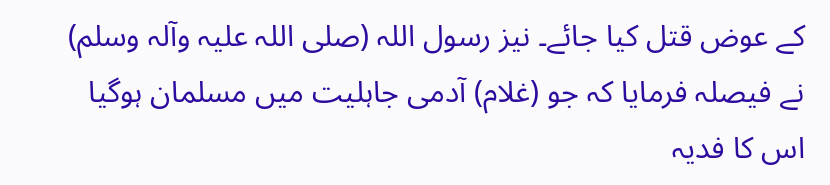کے عوض قتل کیا جائے۔ نیز رسول اللہ (صلی اللہ علیہ وآلہ وسلم) نے فیصلہ فرمایا کہ جو (غلام) آدمی جاہلیت میں مسلمان ہوگیا اس کا فدیہ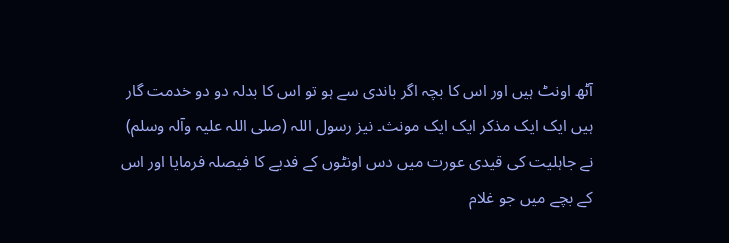آٹھ اونٹ ہیں اور اس کا بچہ اگر باندی سے ہو تو اس کا بدلہ دو دو خدمت گار ہیں ایک ایک مذکر ایک ایک مونث۔ نیز رسول اللہ (صلی اللہ علیہ وآلہ وسلم) نے جاہلیت کی قیدی عورت میں دس اونٹوں کے فدیے کا فیصلہ فرمایا اور اس کے بچے میں جو غلام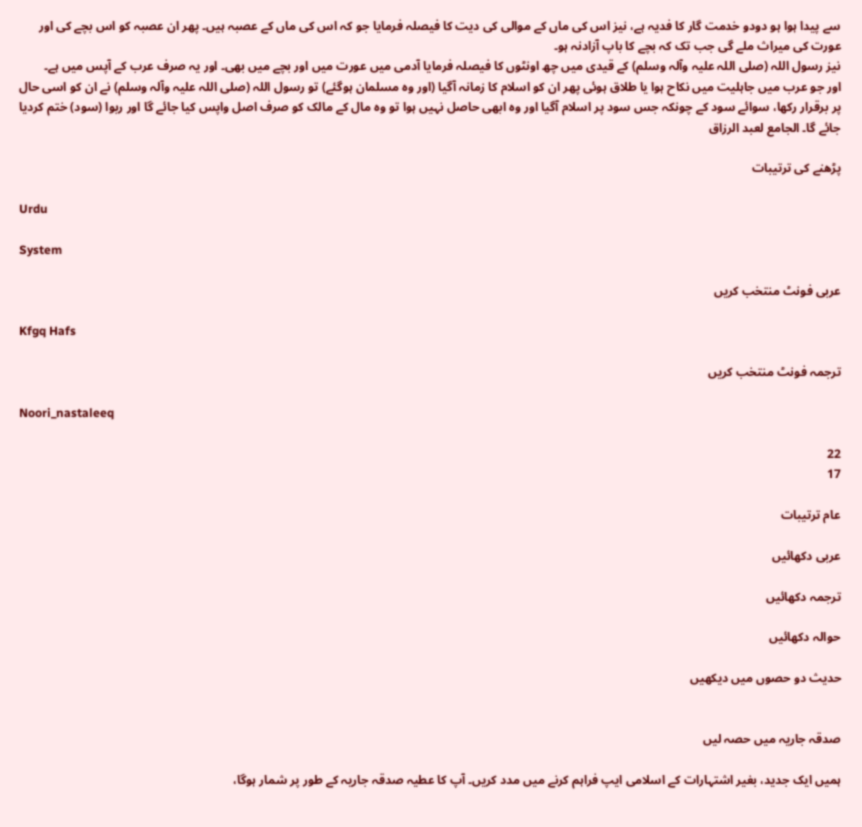سے پیدا ہوا ہو دودو خدمت گار کا فدیہ ہے، نیز اس کی ماں کے موالی کی دیت کا فیصلہ فرمایا جو کہ اس کی ماں کے عصبہ ہیں۔ پھر ان عصبہ کو اس بچے کی اور عورت کی میراث ملے گی جب تک کہ بچے کا باپ آزادنہ ہو۔
نیز رسول اللہ (صلی اللہ علیہ وآلہ وسلم) کے قیدی میں چھ اونٹوں کا فیصلہ فرمایا آدمی میں عورت میں اور بچے میں بھی۔ اور یہ صرف عرب کے آپس میں ہے۔
اور جو عرب میں جاہلیت میں نکاح ہوا یا طلاق ہوئی پھر ان کو اسلام کا زمانہ آگیا (اور وہ مسلمان ہوگئے) تو رسول اللہ (صلی اللہ علیہ وآلہ وسلم) نے ان کو اسی حال پر برقرار رکھا، سوائے سود کے چونکہ جس سود پر اسلام آگیا اور وہ ابھی حاصل نہیں ہوا تو وہ مال کے مالک کو صرف اصل واپس کیا جائے گا اور ربوا (سود) ختم کردیا جائے گا۔ الجامع لعبد الرزاق

پڑھنے کی ترتیبات

Urdu

System

عربی فونٹ منتخب کریں

Kfgq Hafs

ترجمہ فونٹ منتخب کریں

Noori_nastaleeq

22
17

عام ترتیبات

عربی دکھائیں

ترجمہ دکھائیں

حوالہ دکھائیں

حدیث دو حصوں میں دیکھیں


صدقہ جاریہ میں حصہ لیں

ہمیں ایک جدید، بغیر اشتہارات کے اسلامی ایپ فراہم کرنے میں مدد کریں۔ آپ کا عطیہ صدقہ جاریہ کے طور پر شمار ہوگا،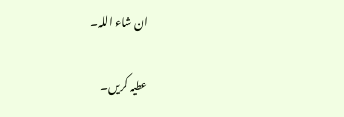ان شاء اللہ۔

عطیہ کریں۔